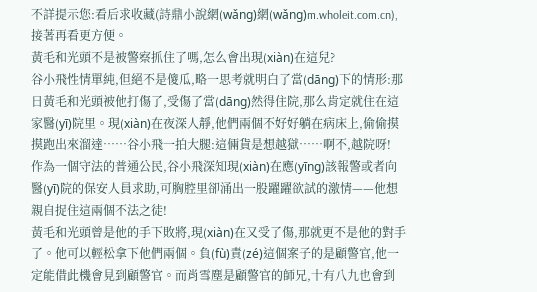不詳提示您:看后求收藏(詩鼎小說網(wǎng)網(wǎng)m.wholeit.com.cn),接著再看更方便。
黃毛和光頭不是被警察抓住了嗎,怎么會出現(xiàn)在這兒?
谷小飛性情單純,但絕不是傻瓜,略一思考就明白了當(dāng)下的情形:那日黃毛和光頭被他打傷了,受傷了當(dāng)然得住院,那么肯定就住在這家醫(yī)院里。現(xiàn)在夜深人靜,他們兩個不好好躺在病床上,偷偷摸摸跑出來溜達……谷小飛一拍大腿:這倆貨是想越獄……啊不,越院呀!
作為一個守法的普通公民,谷小飛深知現(xiàn)在應(yīng)該報警或者向醫(yī)院的保安人員求助,可胸腔里卻涌出一股躍躍欲試的激情——他想親自捉住這兩個不法之徒!
黃毛和光頭曾是他的手下敗將,現(xiàn)在又受了傷,那就更不是他的對手了。他可以輕松拿下他們兩個。負(fù)責(zé)這個案子的是顧警官,他一定能借此機會見到顧警官。而肖雪塵是顧警官的師兄,十有八九也會到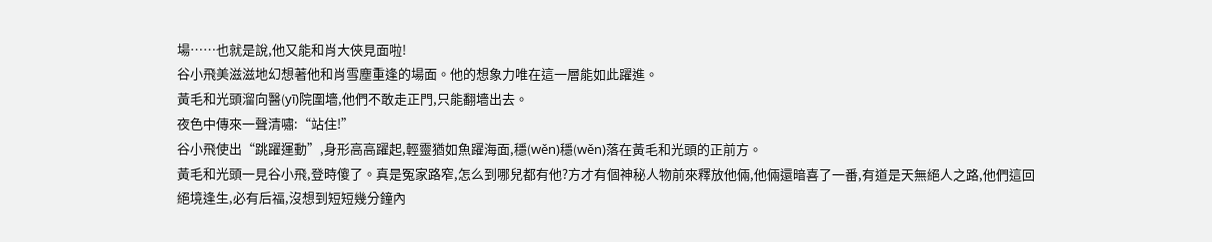場……也就是說,他又能和肖大俠見面啦!
谷小飛美滋滋地幻想著他和肖雪塵重逢的場面。他的想象力唯在這一層能如此躍進。
黃毛和光頭溜向醫(yī)院圍墻,他們不敢走正門,只能翻墻出去。
夜色中傳來一聲清嘯:“站住!”
谷小飛使出“跳躍運動”,身形高高躍起,輕靈猶如魚躍海面,穩(wěn)穩(wěn)落在黃毛和光頭的正前方。
黃毛和光頭一見谷小飛,登時傻了。真是冤家路窄,怎么到哪兒都有他?方才有個神秘人物前來釋放他倆,他倆還暗喜了一番,有道是天無絕人之路,他們這回絕境逢生,必有后福,沒想到短短幾分鐘內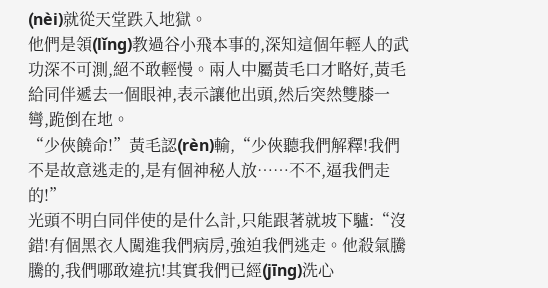(nèi)就從天堂跌入地獄。
他們是領(lǐng)教過谷小飛本事的,深知這個年輕人的武功深不可測,絕不敢輕慢。兩人中屬黃毛口才略好,黃毛給同伴遞去一個眼神,表示讓他出頭,然后突然雙膝一彎,跪倒在地。
“少俠饒命!”黃毛認(rèn)輸,“少俠聽我們解釋!我們不是故意逃走的,是有個神秘人放……不不,逼我們走的!”
光頭不明白同伴使的是什么計,只能跟著就坡下驢:“沒錯!有個黑衣人闖進我們病房,強迫我們逃走。他殺氣騰騰的,我們哪敢違抗!其實我們已經(jīng)洗心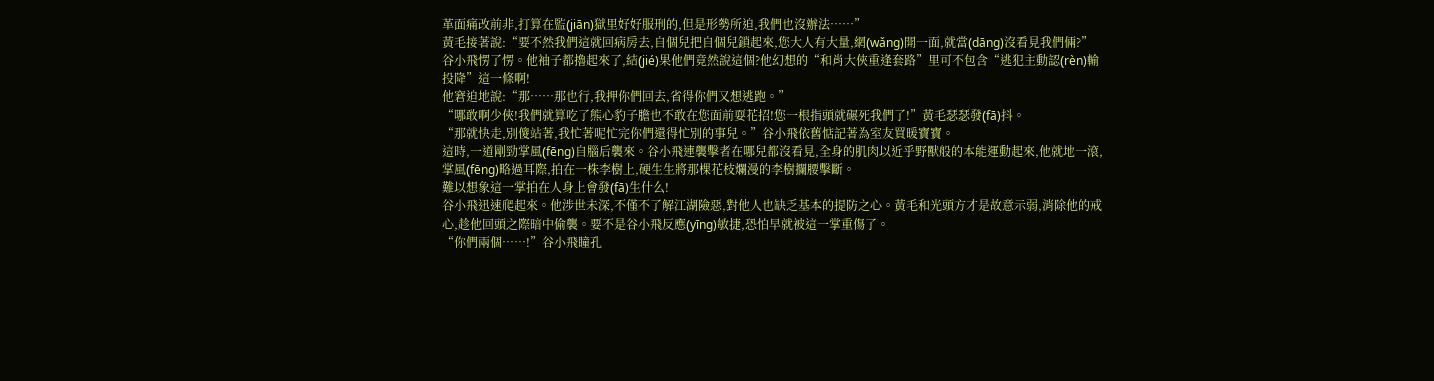革面痛改前非,打算在監(jiān)獄里好好服刑的,但是形勢所迫,我們也沒辦法……”
黃毛接著說:“要不然我們這就回病房去,自個兒把自個兒鎖起來,您大人有大量,網(wǎng)開一面,就當(dāng)沒看見我們倆?”
谷小飛愣了愣。他袖子都擼起來了,結(jié)果他們竟然說這個?他幻想的“和肖大俠重逢套路”里可不包含“逃犯主動認(rèn)輸投降”這一條啊!
他窘迫地說:“那……那也行,我押你們回去,省得你們又想逃跑。”
“哪敢啊少俠!我們就算吃了熊心豹子膽也不敢在您面前耍花招!您一根指頭就碾死我們了!”黃毛瑟瑟發(fā)抖。
“那就快走,別傻站著,我忙著呢忙完你們還得忙別的事兒。”谷小飛依舊惦記著為室友買暖寶寶。
這時,一道剛勁掌風(fēng)自腦后襲來。谷小飛連襲擊者在哪兒都沒看見,全身的肌肉以近乎野獸般的本能運動起來,他就地一滾,掌風(fēng)略過耳際,拍在一株李樹上,硬生生將那棵花枝爛漫的李樹攔腰擊斷。
難以想象這一掌拍在人身上會發(fā)生什么!
谷小飛迅速爬起來。他涉世未深,不僅不了解江湖險惡,對他人也缺乏基本的提防之心。黃毛和光頭方才是故意示弱,消除他的戒心,趁他回頭之際暗中偷襲。要不是谷小飛反應(yīng)敏捷,恐怕早就被這一掌重傷了。
“你們兩個……!”谷小飛瞳孔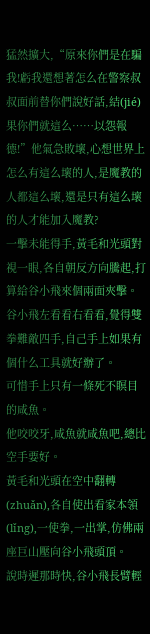猛然擴大,“原來你們是在騙我!虧我還想著怎么在警察叔叔面前替你們說好話,結(jié)果你們就這么……以怨報德!”他氣急敗壞,心想世界上怎么有這么壞的人,是魔教的人都這么壞,還是只有這么壞的人才能加入魔教?
一擊未能得手,黃毛和光頭對視一眼,各自朝反方向騰起,打算給谷小飛來個兩面夾擊。谷小飛左看看右看看,覺得雙拳難敵四手,自己手上如果有個什么工具就好辦了。
可惜手上只有一條死不瞑目的咸魚。
他咬咬牙,咸魚就咸魚吧,總比空手要好。
黃毛和光頭在空中翻轉(zhuǎn),各自使出看家本領(lǐng),一使拳,一出掌,仿佛兩座巨山壓向谷小飛頭頂。
說時遲那時快,谷小飛長臂輕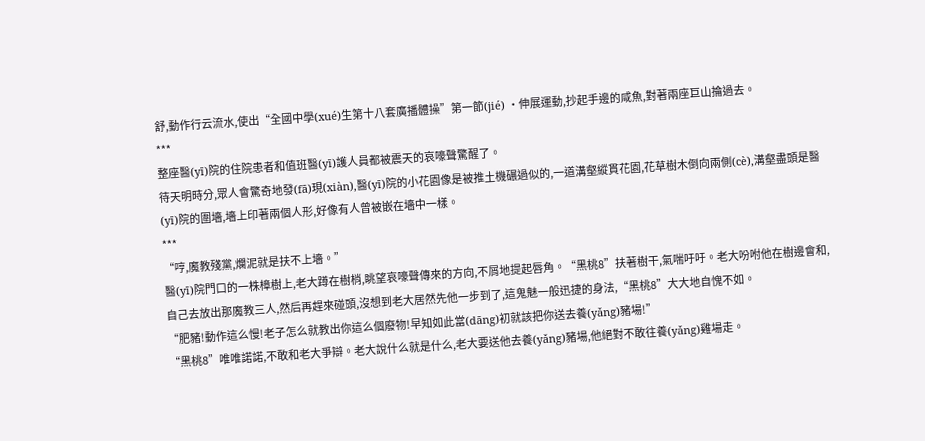舒,動作行云流水,使出“全國中學(xué)生第十八套廣播體操”第一節(jié) ·伸展運動,抄起手邊的咸魚,對著兩座巨山掄過去。
***
整座醫(yī)院的住院患者和值班醫(yī)護人員都被震天的哀嚎聲驚醒了。
待天明時分,眾人會驚奇地發(fā)現(xiàn),醫(yī)院的小花園像是被推土機碾過似的,一道溝壑縱貫花園,花草樹木倒向兩側(cè),溝壑盡頭是醫(yī)院的圍墻,墻上印著兩個人形,好像有人曾被嵌在墻中一樣。
***
“哼,魔教殘黨,爛泥就是扶不上墻。”
醫(yī)院門口的一株樟樹上,老大蹲在樹梢,眺望哀嚎聲傳來的方向,不屑地提起唇角。“黑桃8”扶著樹干,氣喘吁吁。老大吩咐他在樹邊會和,自己去放出那魔教三人,然后再趕來碰頭,沒想到老大居然先他一步到了,這鬼魅一般迅捷的身法,“黑桃8”大大地自愧不如。
“肥豬!動作這么慢!老子怎么就教出你這么個廢物!早知如此當(dāng)初就該把你送去養(yǎng)豬場!”
“黑桃8”唯唯諾諾,不敢和老大爭辯。老大說什么就是什么,老大要送他去養(yǎng)豬場,他絕對不敢往養(yǎng)雞場走。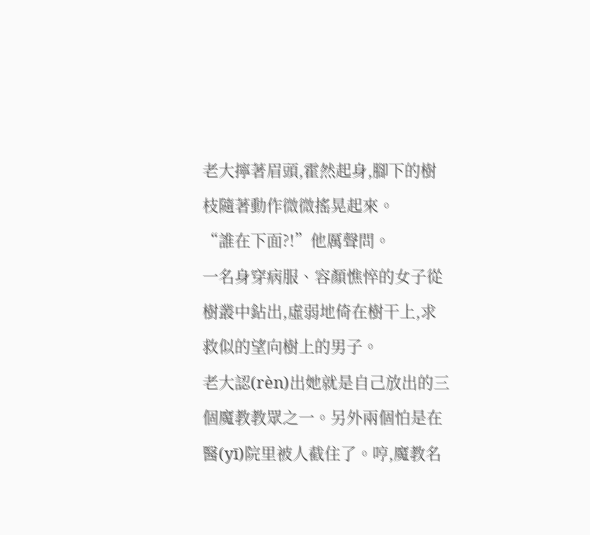老大擰著眉頭,霍然起身,腳下的樹枝隨著動作微微搖晃起來。
“誰在下面?!”他厲聲問。
一名身穿病服、容顏憔悴的女子從樹叢中鉆出,虛弱地倚在樹干上,求救似的望向樹上的男子。
老大認(rèn)出她就是自己放出的三個魔教教眾之一。另外兩個怕是在醫(yī)院里被人截住了。哼,魔教名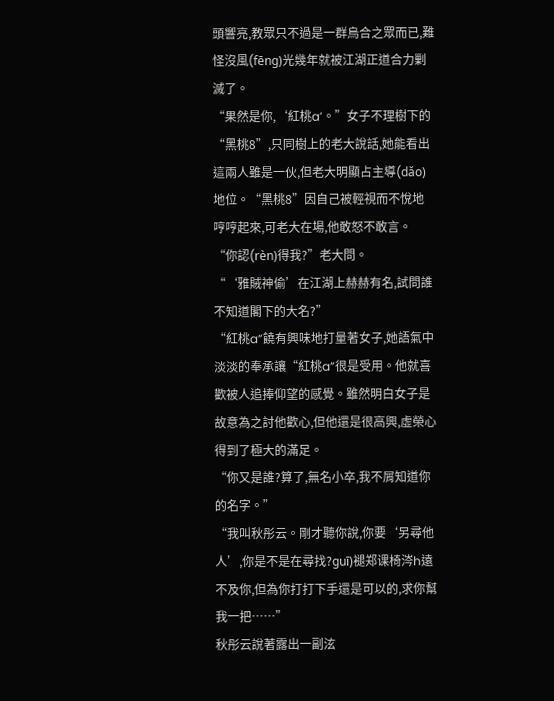頭響亮,教眾只不過是一群烏合之眾而已,難怪沒風(fēng)光幾年就被江湖正道合力剿滅了。
“果然是你,‘紅桃a’。”女子不理樹下的“黑桃8”,只同樹上的老大說話,她能看出這兩人雖是一伙,但老大明顯占主導(dǎo)地位。“黑桃8”因自己被輕視而不悅地哼哼起來,可老大在場,他敢怒不敢言。
“你認(rèn)得我?”老大問。
“‘雅賊神偷’在江湖上赫赫有名,試問誰不知道閣下的大名?”
“紅桃a”饒有興味地打量著女子,她語氣中淡淡的奉承讓“紅桃a”很是受用。他就喜歡被人追捧仰望的感覺。雖然明白女子是故意為之討他歡心,但他還是很高興,虛榮心得到了極大的滿足。
“你又是誰?算了,無名小卒,我不屑知道你的名字。”
“我叫秋彤云。剛才聽你說,你要‘另尋他人’,你是不是在尋找?guī)褪郑课椅涔h遠不及你,但為你打打下手還是可以的,求你幫我一把……”
秋彤云說著露出一副泫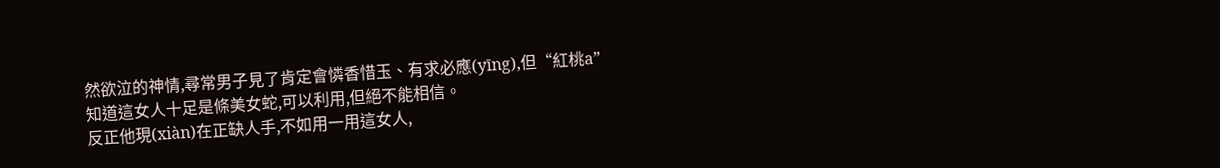然欲泣的神情,尋常男子見了肯定會憐香惜玉、有求必應(yīng),但“紅桃a”知道這女人十足是條美女蛇,可以利用,但絕不能相信。
反正他現(xiàn)在正缺人手,不如用一用這女人,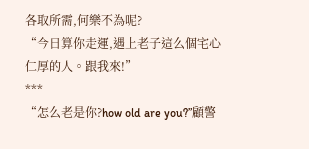各取所需,何樂不為呢?
“今日算你走運,遇上老子這么個宅心仁厚的人。跟我來!”
***
“怎么老是你?how old are you?”顧警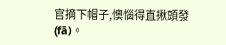官摘下帽子,懊惱得直揪頭發(fā)。